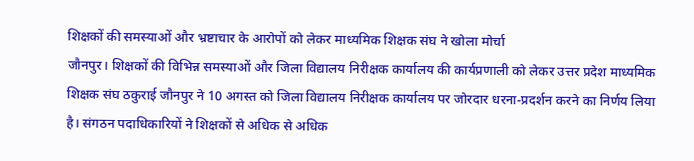शिक्षकों की समस्याओं और भ्रष्टाचार के आरोपों को लेकर माध्यमिक शिक्षक संघ ने खोला मोर्चा
जौनपुर। शिक्षकों की विभिन्न समस्याओं और जिला विद्यालय निरीक्षक कार्यालय की कार्यप्रणाली को लेकर उत्तर प्रदेश माध्यमिक शिक्षक संघ ठकुराई जौनपुर ने 10 अगस्त को जिला विद्यालय निरीक्षक कार्यालय पर जोरदार धरना-प्रदर्शन करने का निर्णय लिया है। संगठन पदाधिकारियों ने शिक्षकों से अधिक से अधिक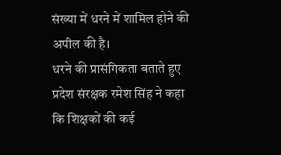संख्या में धरने में शामिल होने की अपील की है।
धरने की प्रासंगिकता बताते हुए प्रदेश संरक्षक रमेश सिंह ने कहा कि शिक्षकों की कई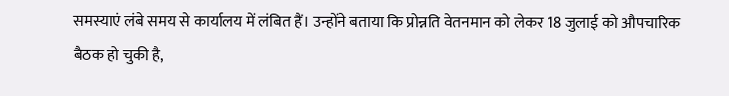समस्याएं लंबे समय से कार्यालय में लंबित हैं। उन्होंने बताया कि प्रोन्नति वेतनमान को लेकर 18 जुलाई को औपचारिक बैठक हो चुकी है,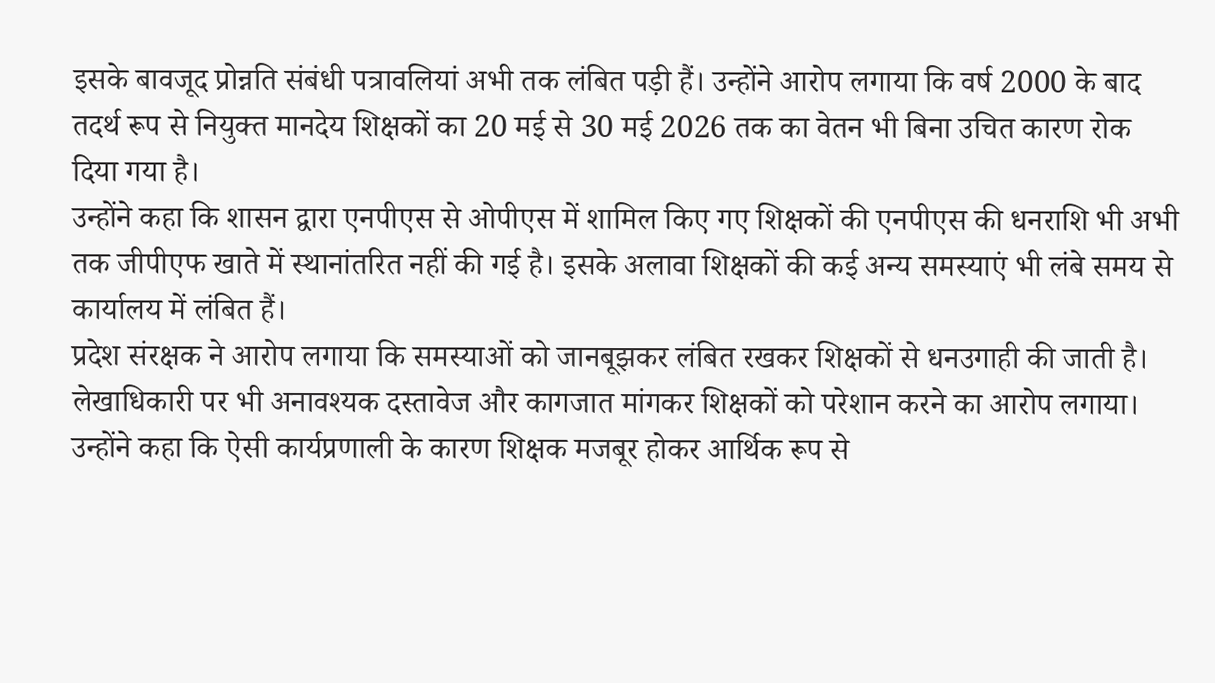इसके बावजूद प्रोन्नति संबंधी पत्रावलियां अभी तक लंबित पड़ी हैं। उन्होंने आरोप लगाया कि वर्ष 2000 के बाद तदर्थ रूप से नियुक्त मानदेय शिक्षकों का 20 मई से 30 मई 2026 तक का वेतन भी बिना उचित कारण रोक दिया गया है।
उन्होंने कहा कि शासन द्वारा एनपीएस से ओपीएस में शामिल किए गए शिक्षकों की एनपीएस की धनराशि भी अभी तक जीपीएफ खाते में स्थानांतरित नहीं की गई है। इसके अलावा शिक्षकों की कई अन्य समस्याएं भी लंबे समय से कार्यालय में लंबित हैं।
प्रदेश संरक्षक ने आरोप लगाया कि समस्याओं को जानबूझकर लंबित रखकर शिक्षकों से धनउगाही की जाती है। लेखाधिकारी पर भी अनावश्यक दस्तावेज और कागजात मांगकर शिक्षकों को परेशान करने का आरोप लगाया। उन्होंने कहा कि ऐसी कार्यप्रणाली के कारण शिक्षक मजबूर होकर आर्थिक रूप से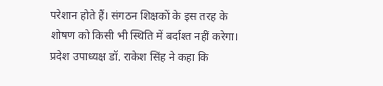परेशान होते हैं। संगठन शिक्षकों के इस तरह के शोषण को किसी भी स्थिति में बर्दाश्त नहीं करेगा।
प्रदेश उपाध्यक्ष डॉ. राकेश सिंह ने कहा कि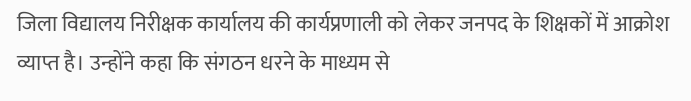जिला विद्यालय निरीक्षक कार्यालय की कार्यप्रणाली को लेकर जनपद के शिक्षकों में आक्रोश व्याप्त है। उन्होंने कहा कि संगठन धरने के माध्यम से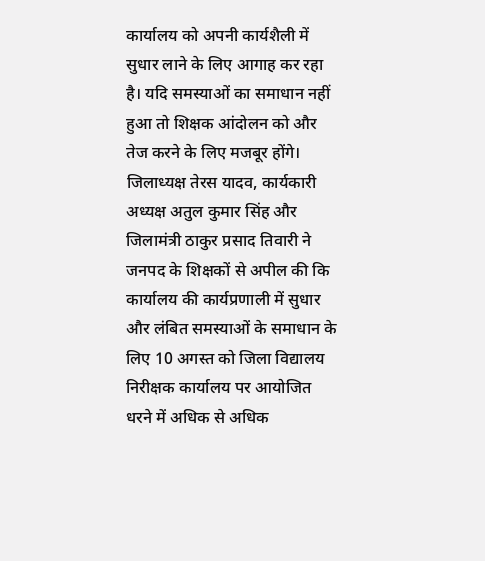कार्यालय को अपनी कार्यशैली में सुधार लाने के लिए आगाह कर रहा है। यदि समस्याओं का समाधान नहीं हुआ तो शिक्षक आंदोलन को और तेज करने के लिए मजबूर होंगे।
जिलाध्यक्ष तेरस यादव, कार्यकारी अध्यक्ष अतुल कुमार सिंह और जिलामंत्री ठाकुर प्रसाद तिवारी ने जनपद के शिक्षकों से अपील की कि कार्यालय की कार्यप्रणाली में सुधार और लंबित समस्याओं के समाधान के लिए 10 अगस्त को जिला विद्यालय निरीक्षक कार्यालय पर आयोजित धरने में अधिक से अधिक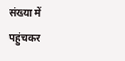संख्या में पहुंचकर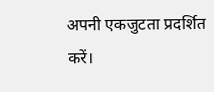अपनी एकजुटता प्रदर्शित करें।